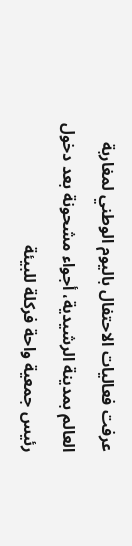عرفت فعاليات الاحتفال باليوم الوطني لمغاربة العالم بمدينة الرشيدية، أجواء مشحونة بعد دخول رئيس جمعية واحة فركلة للبيئة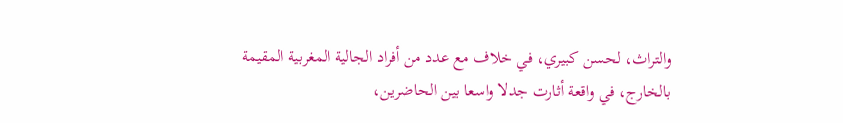والتراث، لحسن كبيري، في خلاف مع عدد من أفراد الجالية المغربية المقيمة بالخارج، في واقعة أثارت جدلا واسعا بين الحاضرين،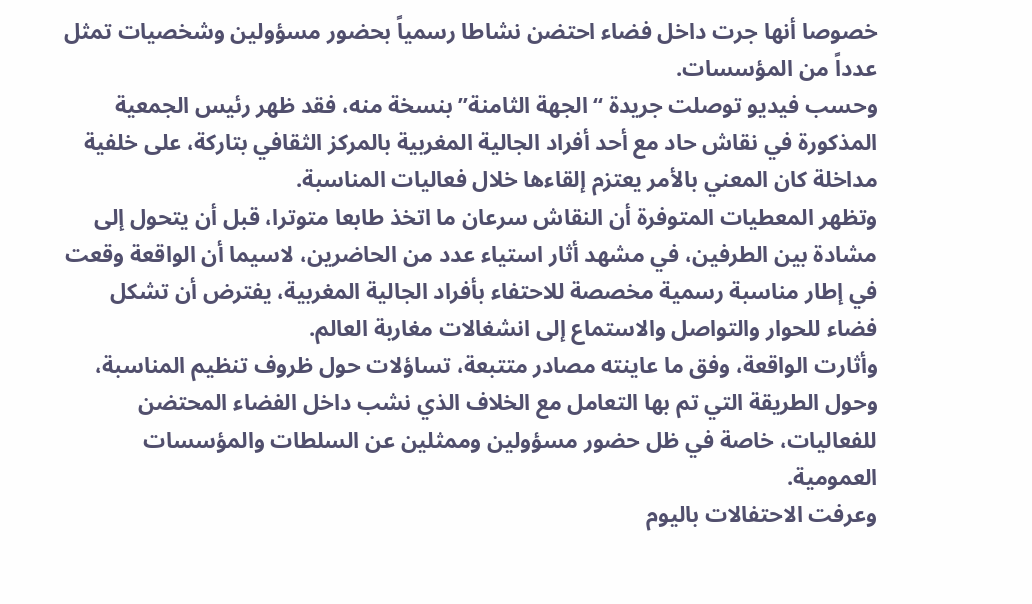خصوصا أنها جرت داخل فضاء احتضن نشاطا رسمياً بحضور مسؤولين وشخصيات تمثل عدداً من المؤسسات.
وحسب فيديو توصلت جريدة “الجهة الثامنة” بنسخة منه، فقد ظهر رئيس الجمعية المذكورة في نقاش حاد مع أحد أفراد الجالية المغربية بالمركز الثقافي بتاركة، على خلفية مداخلة كان المعني بالأمر يعتزم إلقاءها خلال فعاليات المناسبة.
وتظهر المعطيات المتوفرة أن النقاش سرعان ما اتخذ طابعا متوترا، قبل أن يتحول إلى مشادة بين الطرفين، في مشهد أثار استياء عدد من الحاضرين، لاسيما أن الواقعة وقعت في إطار مناسبة رسمية مخصصة للاحتفاء بأفراد الجالية المغربية، يفترض أن تشكل فضاء للحوار والتواصل والاستماع إلى انشغالات مغاربة العالم.
وأثارت الواقعة، وفق ما عاينته مصادر متتبعة، تساؤلات حول ظروف تنظيم المناسبة، وحول الطريقة التي تم بها التعامل مع الخلاف الذي نشب داخل الفضاء المحتضن للفعاليات، خاصة في ظل حضور مسؤولين وممثلين عن السلطات والمؤسسات العمومية.
وعرفت الاحتفالات باليوم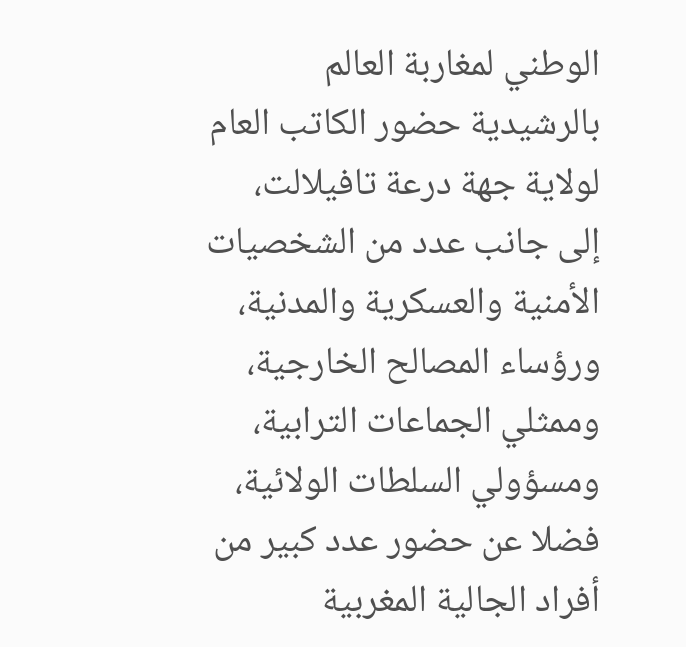الوطني لمغاربة العالم بالرشيدية حضور الكاتب العام لولاية جهة درعة تافيلالت، إلى جانب عدد من الشخصيات الأمنية والعسكرية والمدنية، ورؤساء المصالح الخارجية، وممثلي الجماعات الترابية، ومسؤولي السلطات الولائية، فضلا عن حضور عدد كبير من أفراد الجالية المغربية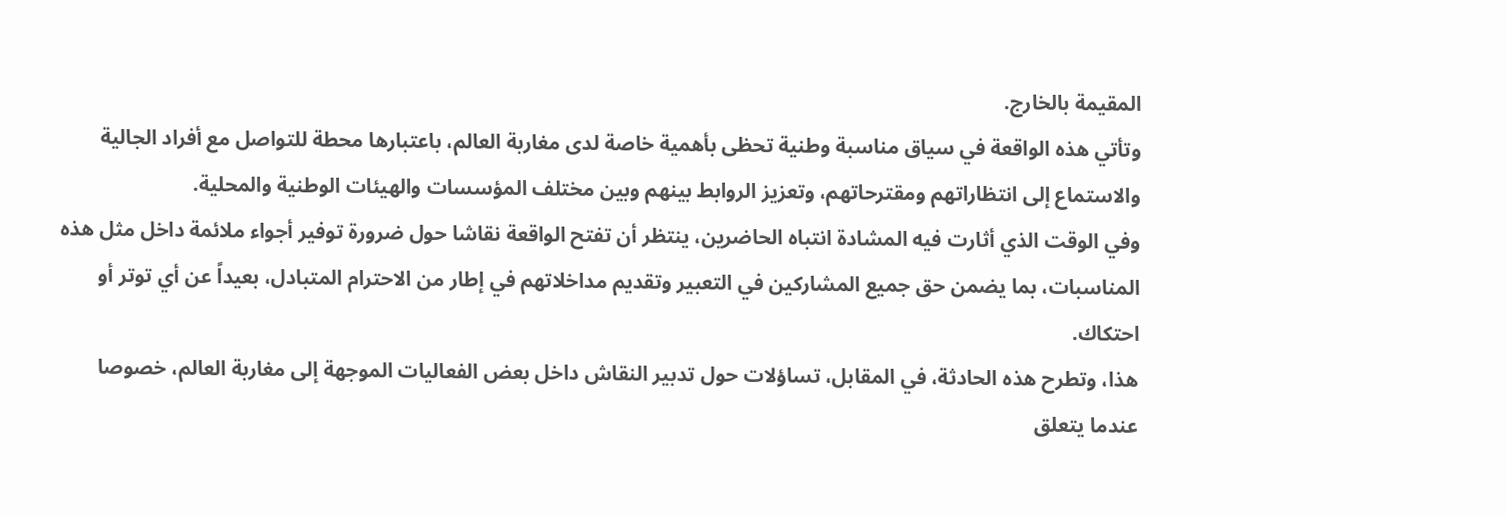المقيمة بالخارج.
وتأتي هذه الواقعة في سياق مناسبة وطنية تحظى بأهمية خاصة لدى مغاربة العالم، باعتبارها محطة للتواصل مع أفراد الجالية والاستماع إلى انتظاراتهم ومقترحاتهم، وتعزيز الروابط بينهم وبين مختلف المؤسسات والهيئات الوطنية والمحلية.
وفي الوقت الذي أثارت فيه المشادة انتباه الحاضرين، ينتظر أن تفتح الواقعة نقاشا حول ضرورة توفير أجواء ملائمة داخل مثل هذه المناسبات، بما يضمن حق جميع المشاركين في التعبير وتقديم مداخلاتهم في إطار من الاحترام المتبادل، بعيداً عن أي توتر أو احتكاك.
هذا، وتطرح هذه الحادثة، في المقابل، تساؤلات حول تدبير النقاش داخل بعض الفعاليات الموجهة إلى مغاربة العالم، خصوصا عندما يتعلق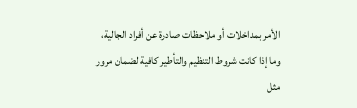الأمر بمداخلات أو ملاحظات صادرة عن أفراد الجالية، وما إذا كانت شروط التنظيم والتأطير كافية لضمان مرور مثل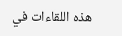هذه اللقاءات في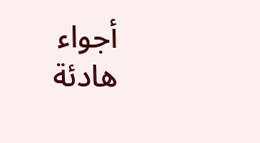أجواء هادئة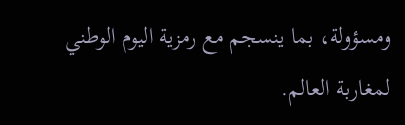ومسؤولة، بما ينسجم مع رمزية اليوم الوطني لمغاربة العالم.